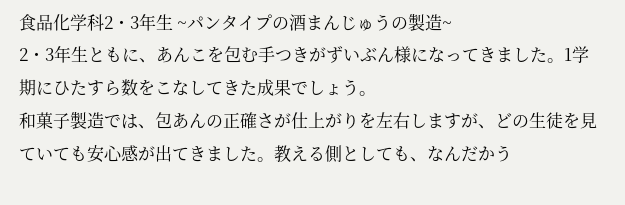食品化学科2・3年生 ~パンタイプの酒まんじゅうの製造~
2・3年生ともに、あんこを包む手つきがずいぶん様になってきました。1学期にひたすら数をこなしてきた成果でしょう。
和菓子製造では、包あんの正確さが仕上がりを左右しますが、どの生徒を見ていても安心感が出てきました。教える側としても、なんだかう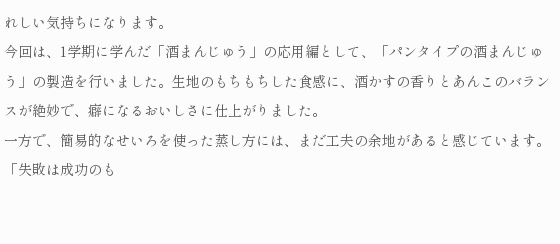れしい気持ちになります。
今回は、1学期に学んだ「酒まんじゅう」の応用編として、「パンタイプの酒まんじゅう」の製造を行いました。生地のもちもちした食感に、酒かすの香りとあんこのバランスが絶妙で、癖になるおいしさに仕上がりました。
一方で、簡易的なせいろを使った蒸し方には、まだ工夫の余地があると感じています。
「失敗は成功のも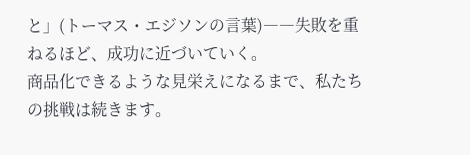と」(トーマス・エジソンの言葉)――失敗を重ねるほど、成功に近づいていく。
商品化できるような見栄えになるまで、私たちの挑戦は続きます。